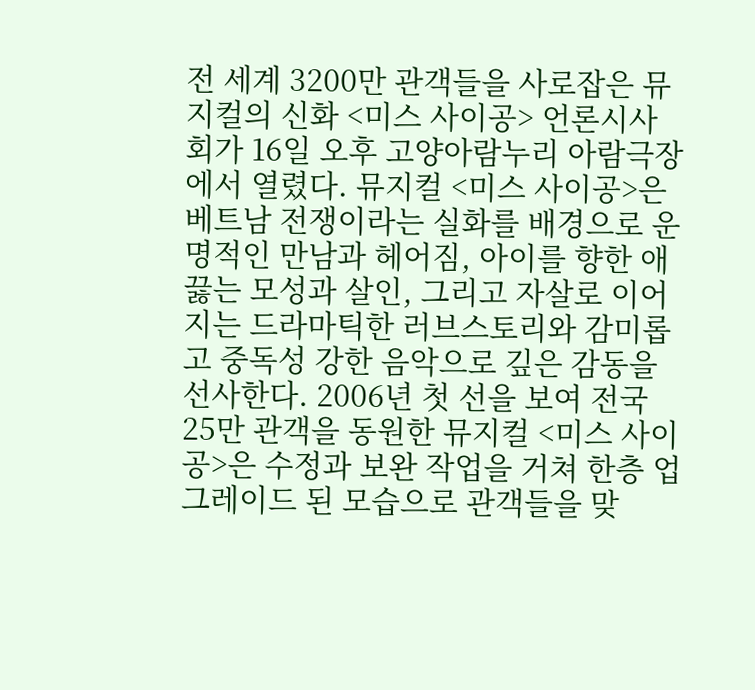전 세계 3200만 관객들을 사로잡은 뮤지컬의 신화 <미스 사이공> 언론시사회가 16일 오후 고양아람누리 아람극장에서 열렸다. 뮤지컬 <미스 사이공>은 베트남 전쟁이라는 실화를 배경으로 운명적인 만남과 헤어짐, 아이를 향한 애끓는 모성과 살인, 그리고 자살로 이어지는 드라마틱한 러브스토리와 감미롭고 중독성 강한 음악으로 깊은 감동을 선사한다. 2006년 첫 선을 보여 전국 25만 관객을 동원한 뮤지컬 <미스 사이공>은 수정과 보완 작업을 거쳐 한층 업그레이드 된 모습으로 관객들을 맞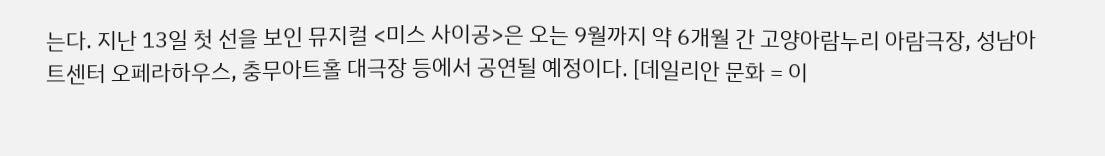는다. 지난 13일 첫 선을 보인 뮤지컬 <미스 사이공>은 오는 9월까지 약 6개월 간 고양아람누리 아람극장, 성남아트센터 오페라하우스, 충무아트홀 대극장 등에서 공연될 예정이다. [데일리안 문화 = 이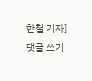한철 기자]
댓글 쓰기